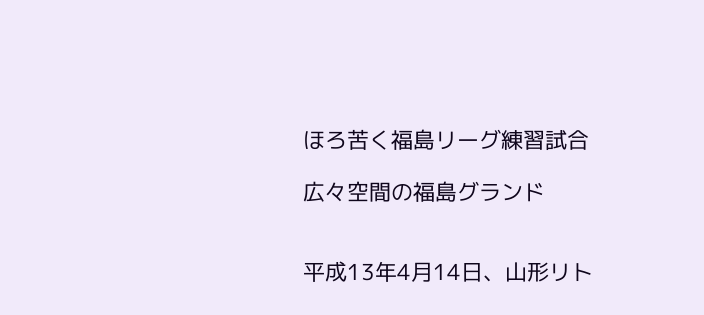ほろ苦く福島リーグ練習試合

広々空間の福島グランド


平成13年4月14日、山形リト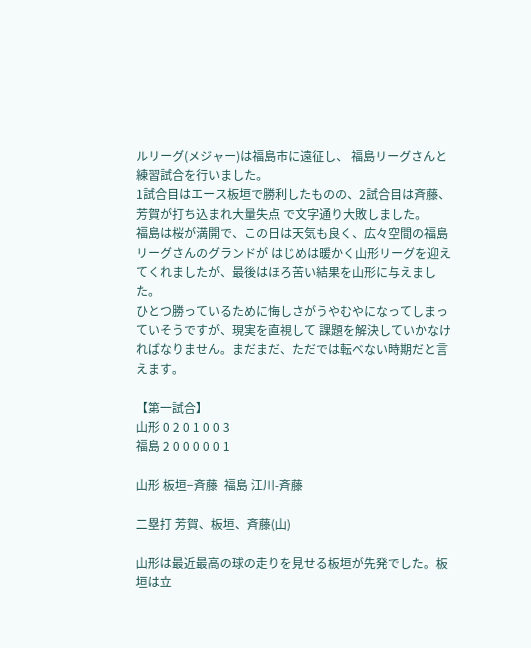ルリーグ(メジャー)は福島市に遠征し、 福島リーグさんと練習試合を行いました。
1試合目はエース板垣で勝利したものの、2試合目は斉藤、芳賀が打ち込まれ大量失点 で文字通り大敗しました。
福島は桜が満開で、この日は天気も良く、広々空間の福島リーグさんのグランドが はじめは暖かく山形リーグを迎えてくれましたが、最後はほろ苦い結果を山形に与えました。
ひとつ勝っているために悔しさがうやむやになってしまっていそうですが、現実を直視して 課題を解決していかなければなりません。まだまだ、ただでは転べない時期だと言えます。

【第一試合】
山形 0 2 0 1 0 0 3
福島 2 0 0 0 0 0 1

山形 板垣−斉藤  福島 江川-斉藤

二塁打 芳賀、板垣、斉藤(山)

山形は最近最高の球の走りを見せる板垣が先発でした。板垣は立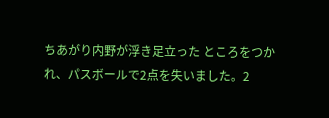ちあがり内野が浮き足立った ところをつかれ、パスボールで2点を失いました。2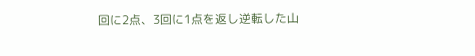回に2点、3回に1点を返し逆転した山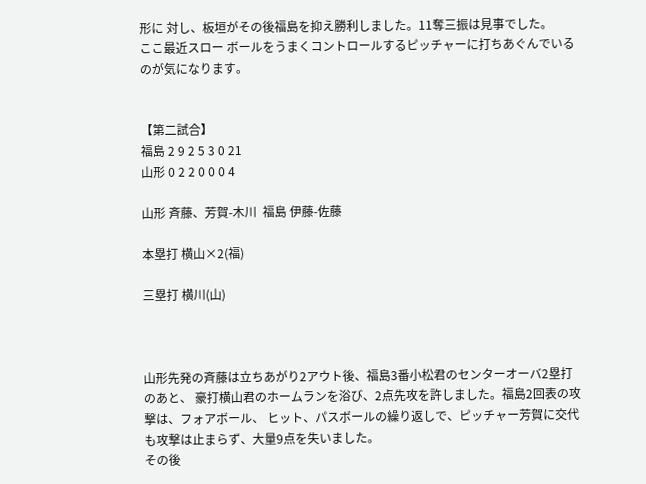形に 対し、板垣がその後福島を抑え勝利しました。11奪三振は見事でした。
ここ最近スロー ボールをうまくコントロールするピッチャーに打ちあぐんでいるのが気になります。


【第二試合】
福島 2 9 2 5 3 0 21
山形 0 2 2 0 0 0 4

山形 斉藤、芳賀-木川  福島 伊藤-佐藤

本塁打 横山×2(福)

三塁打 横川(山)



山形先発の斉藤は立ちあがり2アウト後、福島3番小松君のセンターオーバ2塁打のあと、 豪打横山君のホームランを浴び、2点先攻を許しました。福島2回表の攻撃は、フォアボール、 ヒット、パスボールの繰り返しで、ピッチャー芳賀に交代も攻撃は止まらず、大量9点を失いました。
その後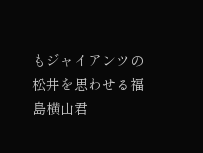もジャイアンツの松井を思わせる福島横山君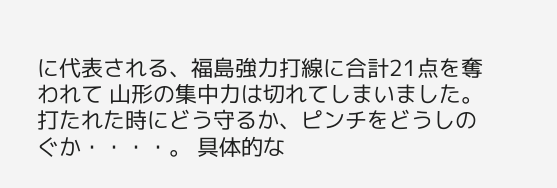に代表される、福島強力打線に合計21点を奪われて 山形の集中力は切れてしまいました。打たれた時にどう守るか、ピンチをどうしのぐか・・・・。 具体的な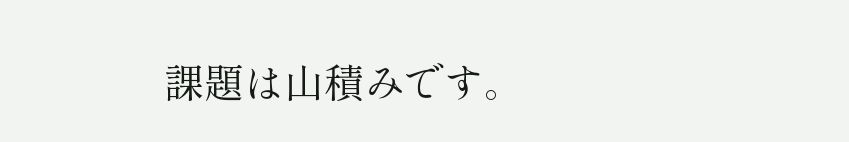課題は山積みです。